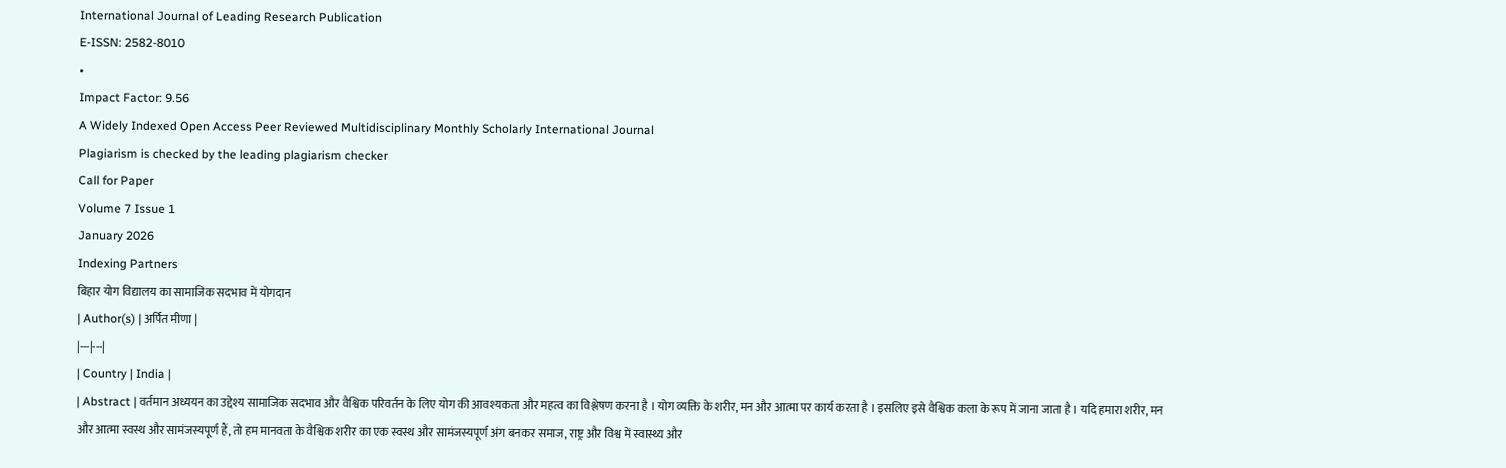International Journal of Leading Research Publication
E-ISSN: 2582-8010
•
Impact Factor: 9.56
A Widely Indexed Open Access Peer Reviewed Multidisciplinary Monthly Scholarly International Journal
Plagiarism is checked by the leading plagiarism checker
Call for Paper
Volume 7 Issue 1
January 2026
Indexing Partners
बिहार योग विद्यालय का सामाजिक सदभाव में योगदान
| Author(s) | अर्पित मीणा |
|---|---|
| Country | India |
| Abstract | वर्तमान अध्ययन का उद्देश्य सामाजिक सदभाव और वैश्विक परिवर्तन के लिए योग की आवश्यकता और महत्व का विश्लेषण करना है । योग व्यक्ति के शरीर, मन और आत्मा पर कार्य करता है । इसलिए इसे वैश्विक कला के रूप में जाना जाता है । यदि हमारा शरीर, मन और आत्मा स्वस्थ और सामंजस्यपूर्ण हैं, तो हम मानवता के वैश्विक शरीर का एक स्वस्थ और सामंजस्यपूर्ण अंग बनकर समाज, राष्ट्र और विश्व में स्वास्थ्य और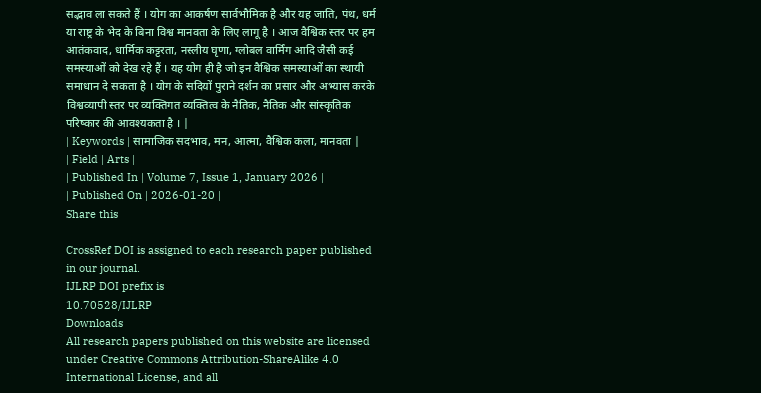सद्भाव ला सकते हैं । योग का आकर्षण सार्वभौमिक है और यह जाति, पंथ, धर्म या राष्ट्र के भेद के बिना विश्व मानवता के लिए लागू है । आज वैश्विक स्तर पर हम आतंकवाद, धार्मिक कट्टरता, नस्लीय घृणा, ग्लोबल वार्मिंग आदि जैसी कई समस्याओं को देख रहे हैं । यह योग ही है जो इन वैश्विक समस्याओं का स्थायी समाधान दे सकता है । योग के सदियों पुराने दर्शन का प्रसार और अभ्यास करके विश्वव्यापी स्तर पर व्यक्तिगत व्यक्तित्व के नैतिक, नैतिक और सांस्कृतिक परिष्कार की आवश्यकता है । |
| Keywords | सामाजिक सदभाव, मन, आत्मा, वैश्विक कला, मानवता |
| Field | Arts |
| Published In | Volume 7, Issue 1, January 2026 |
| Published On | 2026-01-20 |
Share this

CrossRef DOI is assigned to each research paper published in our journal.
IJLRP DOI prefix is
10.70528/IJLRP
Downloads
All research papers published on this website are licensed under Creative Commons Attribution-ShareAlike 4.0 International License, and all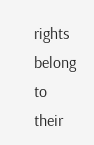rights belong to their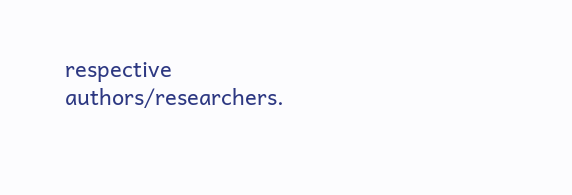respective authors/researchers.